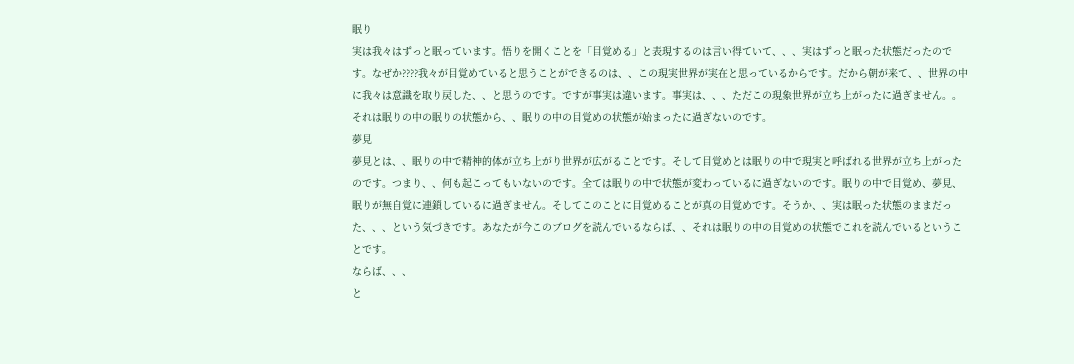眠り
実は我々はずっと眠っています。悟りを開くことを「目覚める」と表現するのは言い得ていて、、、実はずっと眠った状態だったのです。なぜか????我々が目覚めていると思うことができるのは、、この現実世界が実在と思っているからです。だから朝が来て、、世界の中に我々は意識を取り戻した、、と思うのです。ですが事実は違います。事実は、、、ただこの現象世界が立ち上がったに過ぎません。。それは眠りの中の眠りの状態から、、眠りの中の目覚めの状態が始まったに過ぎないのです。
夢見
夢見とは、、眠りの中で精神的体が立ち上がり世界が広がることです。そして目覚めとは眠りの中で現実と呼ばれる世界が立ち上がったのです。つまり、、何も起こってもいないのです。全ては眠りの中で状態が変わっているに過ぎないのです。眠りの中で目覚め、夢見、眠りが無自覚に連鎖しているに過ぎません。そしてこのことに目覚めることが真の目覚めです。そうか、、実は眠った状態のままだった、、、という気づきです。あなたが今このブログを読んでいるならば、、それは眠りの中の目覚めの状態でこれを読んでいるということです。
ならば、、、
と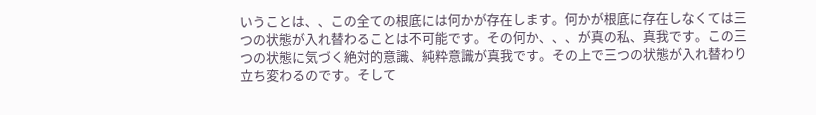いうことは、、この全ての根底には何かが存在します。何かが根底に存在しなくては三つの状態が入れ替わることは不可能です。その何か、、、が真の私、真我です。この三つの状態に気づく絶対的意識、純粋意識が真我です。その上で三つの状態が入れ替わり立ち変わるのです。そして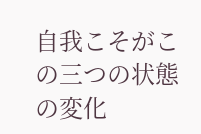自我こそがこの三つの状態の変化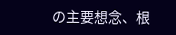の主要想念、根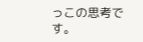っこの思考です。